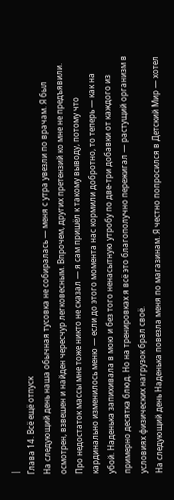|
Глава 14. Всё ещё отпуск
На следующий день наша обычная тусовка не собиралась — меня с утра увезли по врачам. Я был осмотрен, взвешен и найден чересчур легковесным. Впрочем, других претензий ко мне не предъявили. Про недостаток массы мне тоже никто не сказал — я сам пришёл к такому выводу, потому что кардинально изменилось меню — если до этого момента нас кормили добротно, то теперь — как на убой. Наденька запихивала в мою и без того ненасытную утробу по две-три добавки от каждого из примерно десятка блюд. Но на тренировках я всё это благополучно пережигал — растущий организм в условиях физических нагрузок брал своё.
На следующий день Наденька повезла меня по магазинам. Я честно попросился в Детский Мир — хотел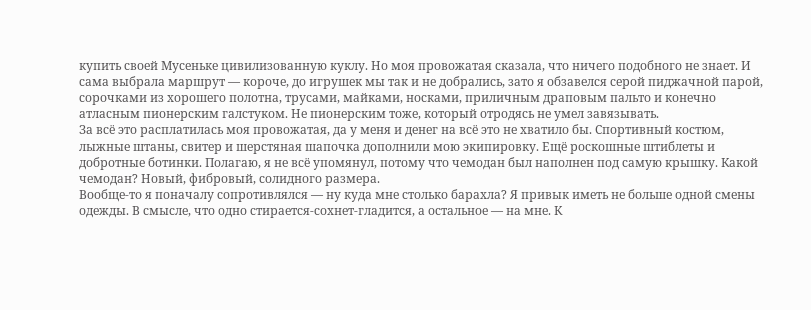купить своей Мусеньке цивилизованную куклу. Но моя провожатая сказала, что ничего подобного не знает. И сама выбрала маршрут — короче, до игрушек мы так и не добрались, зато я обзавелся серой пиджачной парой, сорочками из хорошего полотна, трусами, майками, носками, приличным драповым пальто и конечно атласным пионерским галстуком. Не пионерским тоже, который отродясь не умел завязывать.
За всё это расплатилась моя провожатая, да у меня и денег на всё это не хватило бы. Спортивный костюм, лыжные штаны, свитер и шерстяная шапочка дополнили мою экипировку. Ещё роскошные штиблеты и добротные ботинки. Полагаю, я не всё упомянул, потому что чемодан был наполнен под самую крышку. Какой чемодан? Новый, фибровый, солидного размера.
Вообще-то я поначалу сопротивлялся — ну куда мне столько барахла? Я привык иметь не больше одной смены одежды. В смысле, что одно стирается-сохнет-гладится, а остальное — на мне. К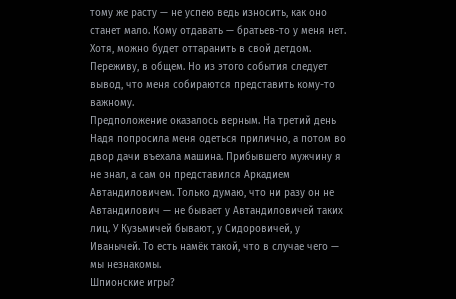тому же расту — не успею ведь износить, как оно станет мало. Кому отдавать — братьев-то у меня нет. Хотя, можно будет оттаранить в свой детдом. Переживу, в общем. Но из этого события следует вывод, что меня собираются представить кому-то важному.
Предположение оказалось верным. На третий день Надя попросила меня одеться прилично, а потом во двор дачи въехала машина. Прибывшего мужчину я не знал, а сам он представился Аркадием Автандиловичем. Только думаю, что ни разу он не Автандилович — не бывает у Автандиловичей таких лиц. У Кузьмичей бывают, у Сидоровичей, у Иванычей. То есть намёк такой, что в случае чего — мы незнакомы.
Шпионские игры?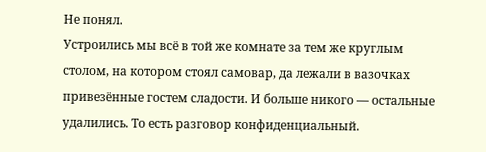Не понял.
Устроились мы всё в той же комнате за тем же круглым столом, на котором стоял самовар, да лежали в вазочках привезённые гостем сладости. И больше никого — остальные удалились. То есть разговор конфиденциальный.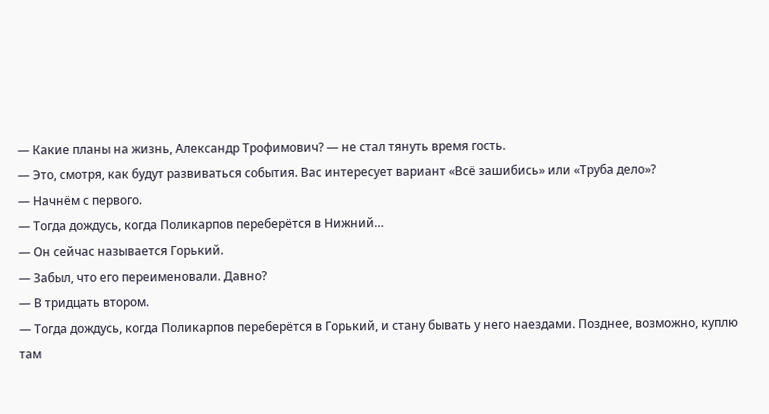— Какие планы на жизнь, Александр Трофимович? — не стал тянуть время гость.
— Это, смотря, как будут развиваться события. Вас интересует вариант «Всё зашибись» или «Труба дело»?
— Начнём с первого.
— Тогда дождусь, когда Поликарпов переберётся в Нижний…
— Он сейчас называется Горький.
— Забыл, что его переименовали. Давно?
— В тридцать втором.
— Тогда дождусь, когда Поликарпов переберётся в Горький, и стану бывать у него наездами. Позднее, возможно, куплю там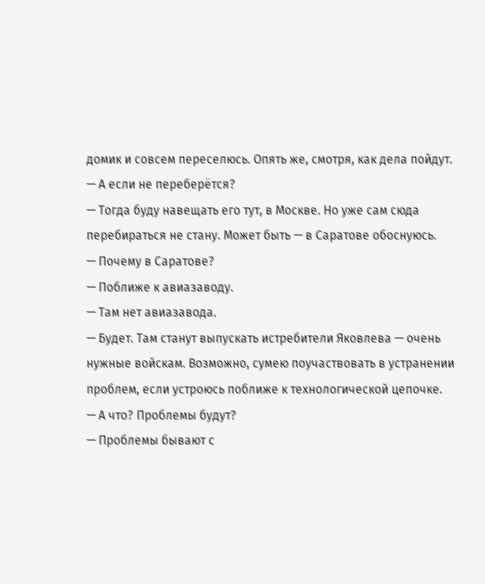домик и совсем переселюсь. Опять же, смотря, как дела пойдут.
— А если не переберётся?
— Тогда буду навещать его тут, в Москве. Но уже сам сюда перебираться не стану. Может быть — в Саратове обоснуюсь.
— Почему в Саратове?
— Поближе к авиазаводу.
— Там нет авиазавода.
— Будет. Там станут выпускать истребители Яковлева — очень нужные войскам. Возможно, сумею поучаствовать в устранении проблем, если устроюсь поближе к технологической цепочке.
— А что? Проблемы будут?
— Проблемы бывают с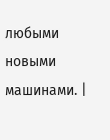любыми новыми машинами. |